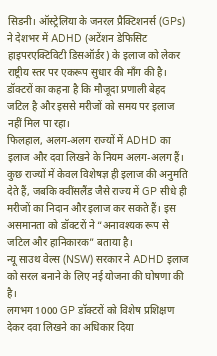सिडनी। ऑस्ट्रेलिया के जनरल प्रैक्टिशनर्स (GPs) ने देशभर में ADHD (अटेंशन डेफिसिट हाइपरएक्टिविटी डिसऑर्डर) के इलाज को लेकर राष्ट्रीय स्तर पर एकरूप सुधार की माँग की है। डॉक्टरों का कहना है कि मौजूदा प्रणाली बेहद जटिल है और इससे मरीजों को समय पर इलाज नहीं मिल पा रहा।
फिलहाल, अलग-अलग राज्यों में ADHD का इलाज और दवा लिखने के नियम अलग-अलग हैं। कुछ राज्यों में केवल विशेषज्ञ ही इलाज की अनुमति देते हैं, जबकि क्वींसलैंड जैसे राज्य में GP सीधे ही मरीजों का निदान और इलाज कर सकते हैं। इस असमानता को डॉक्टरों ने “अनावश्यक रूप से जटिल और हानिकारक” बताया है।
न्यू साउथ वेल्स (NSW) सरकार ने ADHD इलाज को सरल बनाने के लिए नई योजना की घोषणा की है।
लगभग 1000 GP डॉक्टरों को विशेष प्रशिक्षण देकर दवा लिखने का अधिकार दिया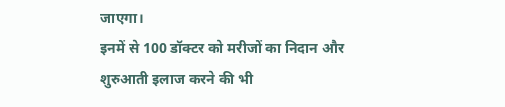जाएगा।
इनमें से 100 डॉक्टर को मरीजों का निदान और शुरुआती इलाज करने की भी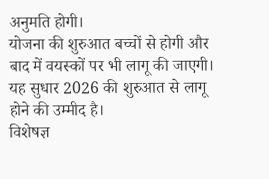अनुमति होगी।
योजना की शुरुआत बच्चों से होगी और बाद में वयस्कों पर भी लागू की जाएगी।
यह सुधार 2026 की शुरुआत से लागू होने की उम्मीद है।
विशेषज्ञ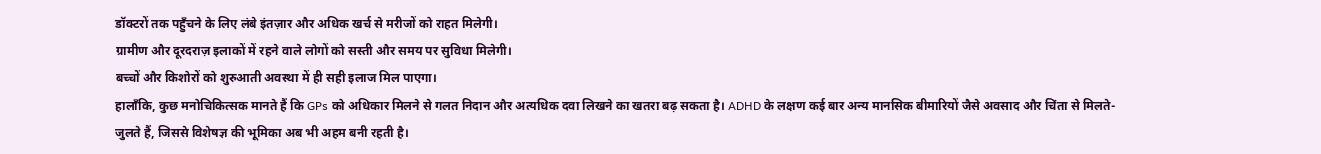डॉक्टरों तक पहुँचने के लिए लंबे इंतज़ार और अधिक खर्च से मरीजों को राहत मिलेगी।
ग्रामीण और दूरदराज़ इलाकों में रहने वाले लोगों को सस्ती और समय पर सुविधा मिलेगी।
बच्चों और किशोरों को शुरुआती अवस्था में ही सही इलाज मिल पाएगा।
हालाँकि, कुछ मनोचिकित्सक मानते हैं कि GPs को अधिकार मिलने से गलत निदान और अत्यधिक दवा लिखने का खतरा बढ़ सकता है। ADHD के लक्षण कई बार अन्य मानसिक बीमारियों जैसे अवसाद और चिंता से मिलते-जुलते हैं, जिससे विशेषज्ञ की भूमिका अब भी अहम बनी रहती है।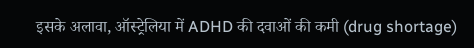इसके अलावा, ऑस्ट्रेलिया में ADHD की दवाओं की कमी (drug shortage)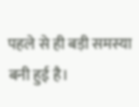पहले से ही बड़ी समस्या बनी हुई है।